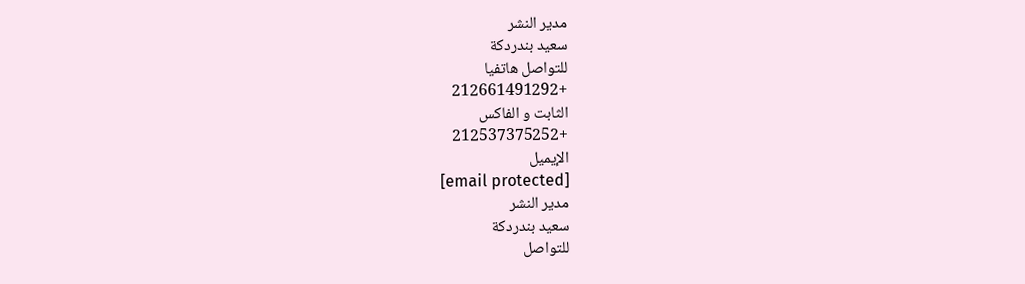مدير النشر
سعيد بندردكة
للتواصل هاتفيا
+212661491292
الثابت و الفاكس
+212537375252
الإيميل
[email protected]
مدير النشر
سعيد بندردكة
للتواصل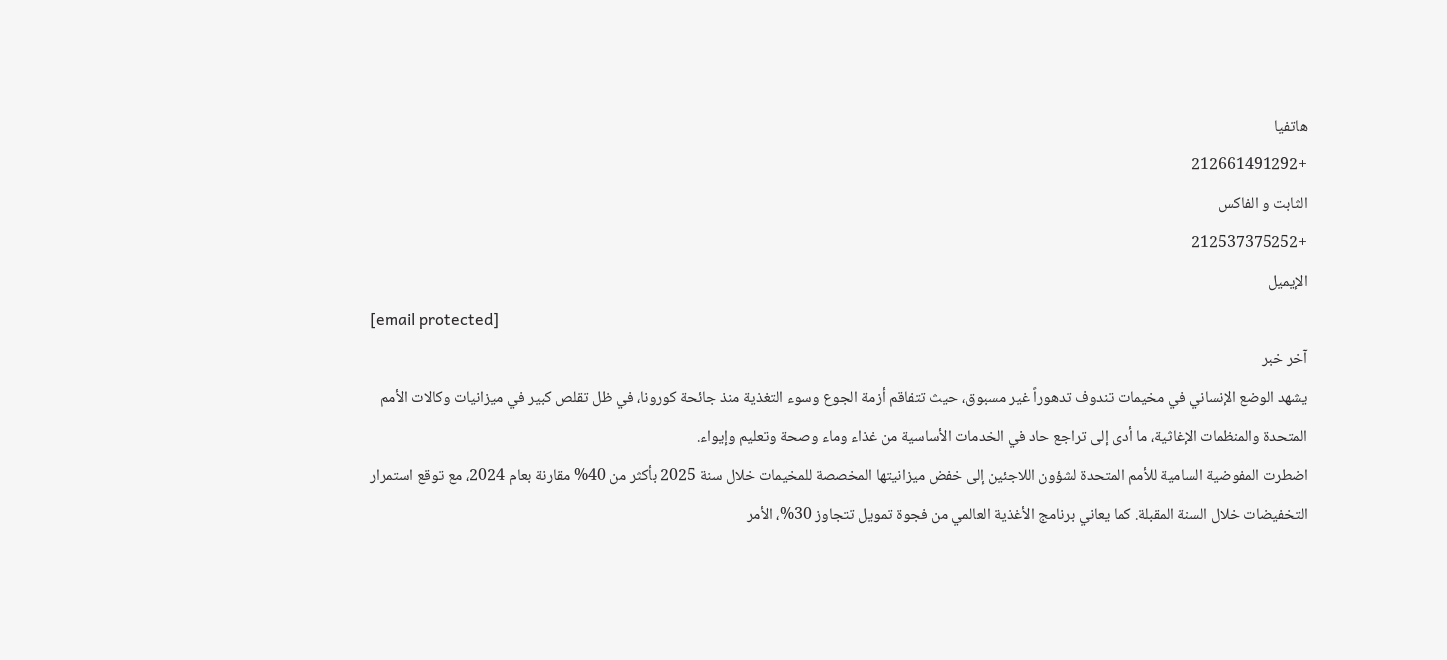هاتفيا
+212661491292
الثابت و الفاكس
+212537375252
الإيميل
[email protected]
آخر خبر
يشهد الوضع الإنساني في مخيمات تندوف تدهوراً غير مسبوق، حيث تتفاقم أزمة الجوع وسوء التغذية منذ جائحة كورونا، في ظل تقلص كبير في ميزانيات وكالات الأمم المتحدة والمنظمات الإغاثية، ما أدى إلى تراجع حاد في الخدمات الأساسية من غذاء وماء وصحة وتعليم وإيواء.
اضطرت المفوضية السامية للأمم المتحدة لشؤون اللاجئين إلى خفض ميزانيتها المخصصة للمخيمات خلال سنة 2025 بأكثر من 40% مقارنة بعام 2024، مع توقع استمرار التخفيضات خلال السنة المقبلة. كما يعاني برنامج الأغذية العالمي من فجوة تمويل تتجاوز 30%، الأمر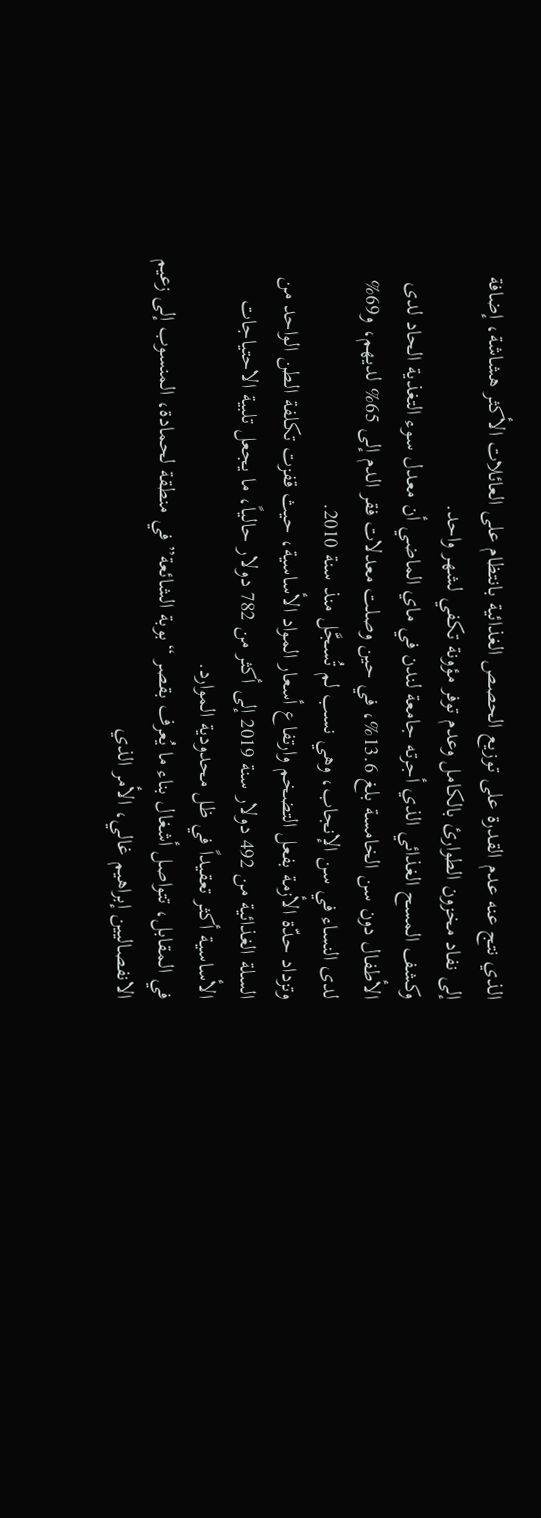الذي نتج عنه عدم القدرة على توزيع الحصص الغذائية بانتظام على العائلات الأكثر هشاشة، إضافة إلى نفاد مخزون الطوارئ بالكامل وعدم توفر مؤونة تكفي لشهر واحد.
وكشف المسح الغذائي الذي أجرته جامعة لندن في ماي الماضي أن معدل سوء التغذية الحاد لدى الأطفال دون سن الخامسة بلغ 13.6%، في حين وصلت معدلات فقر الدم إلى 65% لديهم، و69% لدى النساء في سن الإنجاب، وهي نسب لم تُسجَّل منذ سنة 2010.
وتزداد حدّة الأزمة بفعل التضخم وارتفاع أسعار المواد الأساسية، حيث قفزت تكلفة الطن الواحد من السلة الغذائية من 492 دولار سنة 2019 إلى أكثر من 782 دولار حالياً، ما يجعل تلبية الاحتياجات الأساسية أكثر تعقيداً في ظل محدودية الموارد.
في المقابل، تتواصل أشغال بناء ما يُعرف بقصر “بوبة الشائعة” في منطقة لحمادة، المنسوب إلى زعيم الانفصاليين إبراهيم غالي، الأمر الذي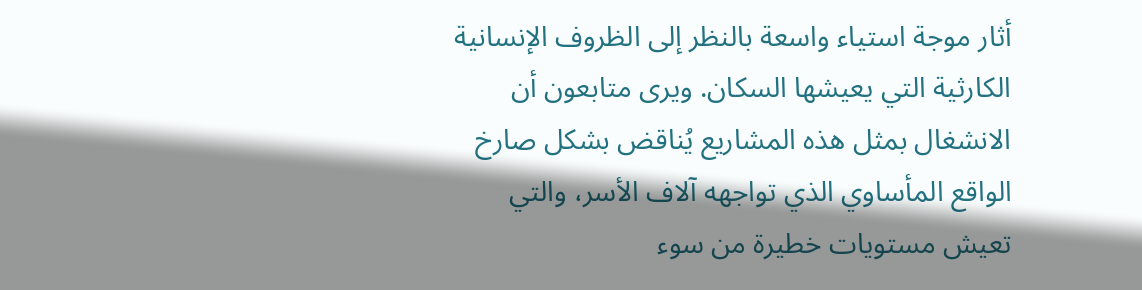أثار موجة استياء واسعة بالنظر إلى الظروف الإنسانية الكارثية التي يعيشها السكان. ويرى متابعون أن الانشغال بمثل هذه المشاريع يُناقض بشكل صارخ الواقع المأساوي الذي تواجهه آلاف الأسر، والتي تعيش مستويات خطيرة من سوء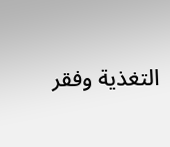التغذية وفقر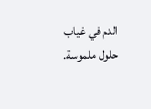الدم في غياب حلول ملموسة.